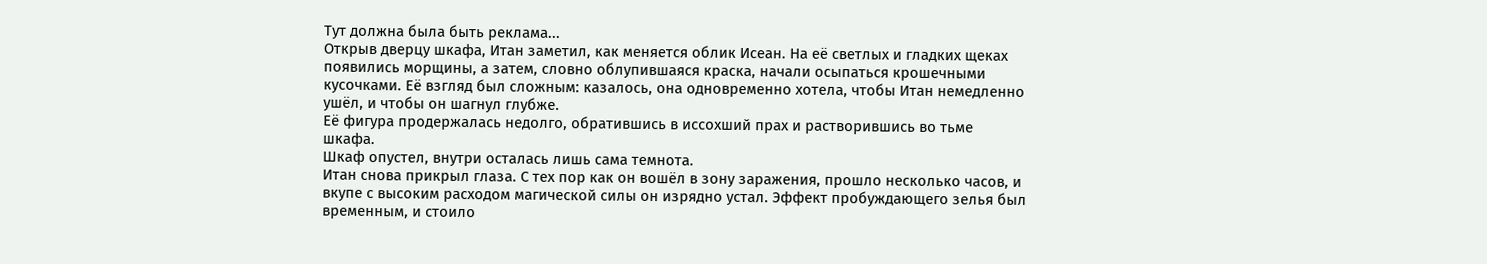Тут должна была быть реклама...
Открыв дверцу шкафа, Итан заметил, как меняется облик Исеан. На её светлых и гладких щеках появились морщины, а затем, словно облупившаяся краска, начали осыпаться крошечными кусочками. Её взгляд был сложным: казалось, она одновременно хотела, чтобы Итан немедленно ушёл, и чтобы он шагнул глубже.
Её фигура продержалась недолго, обратившись в иссохший прах и растворившись во тьме шкафа.
Шкаф опустел, внутри осталась лишь сама темнота.
Итан снова прикрыл глаза. С тех пор как он вошёл в зону заражения, прошло несколько часов, и вкупе с высоким расходом магической силы он изрядно устал. Эффект пробуждающего зелья был временным, и стоило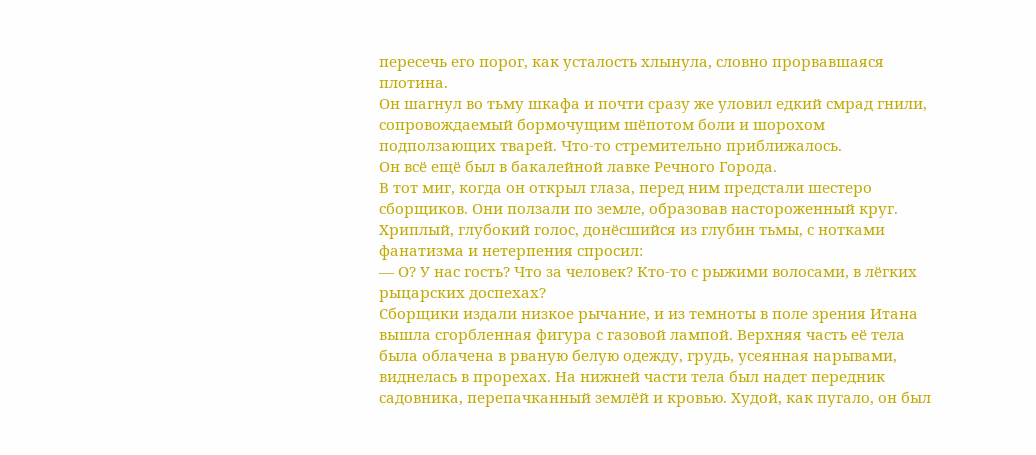пересечь его порог, как усталость хлынула, словно прорвавшаяся плотина.
Он шагнул во тьму шкафа и почти сразу же уловил едкий смрад гнили, сопровождаемый бормочущим шёпотом боли и шорохом подползающих тварей. Что-то стремительно приближалось.
Он всё ещё был в бакалейной лавке Речного Города.
В тот миг, когда он открыл глаза, перед ним предстали шестеро сборщиков. Они ползали по земле, образовав настороженный круг.
Хриплый, глубокий голос, донёсшийся из глубин тьмы, с нотками фанатизма и нетерпения спросил:
— О? У нас гость? Что за человек? Кто-то с рыжими волосами, в лёгких рыцарских доспехах?
Сборщики издали низкое рычание, и из темноты в поле зрения Итана вышла сгорбленная фигура с газовой лампой. Верхняя часть её тела была облачена в рваную белую одежду, грудь, усеянная нарывами, виднелась в прорехах. На нижней части тела был надет передник садовника, перепачканный землёй и кровью. Худой, как пугало, он был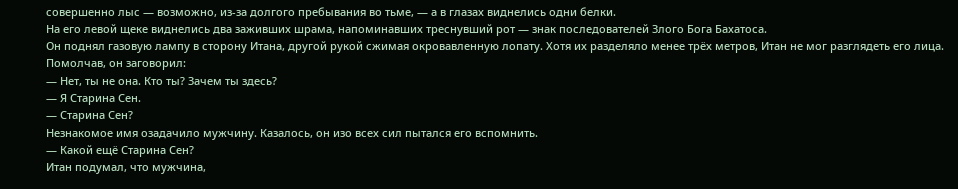совершенно лыс — возможно, из-за долгого пребывания во тьме, — а в глазах виднелись одни белки.
На его левой щеке виднелись два заживших шрама, напоминавших треснувший рот — знак последователей Злого Бога Бахатоса.
Он поднял газовую лампу в сторону Итана, другой рукой сжимая окровавленную лопату. Хотя их разделяло менее трёх метров, Итан не мог разглядеть его лица. Помолчав, он заговорил:
— Нет, ты не она. Кто ты? Зачем ты здесь?
— Я Старина Сен.
— Старина Сен?
Незнакомое имя озадачило мужчину. Казалось, он изо всех сил пытался его вспомнить.
— Какой ещё Старина Сен?
Итан подумал, что мужчина,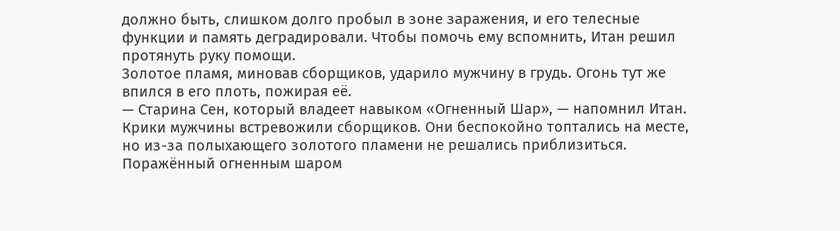должно быть, слишком долго пробыл в зоне заражения, и его телесные функции и память деградировали. Чтобы помочь ему вспомнить, Итан решил протянуть руку помощи.
Золотое пламя, миновав сборщиков, ударило мужчину в грудь. Огонь тут же впился в его плоть, пожирая её.
— Старина Сен, который владеет навыком «Огненный Шар», — напомнил Итан.
Крики мужчины встревожили сборщиков. Они беспокойно топтались на месте, но из-за полыхающего золотого пламени не решались приблизиться.
Поражённый огненным шаром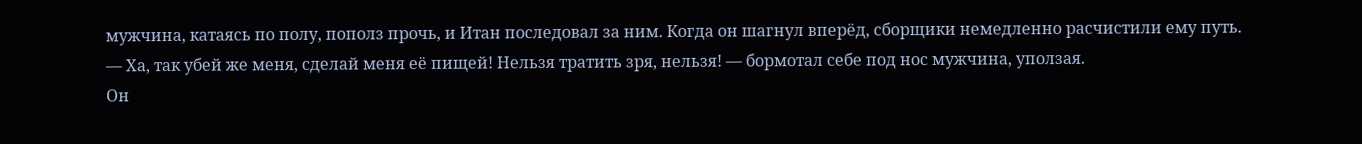мужчина, катаясь по полу, пополз прочь, и Итан последовал за ним. Когда он шагнул вперёд, сборщики немедленно расчистили ему путь.
— Ха, так убей же меня, сделай меня её пищей! Нельзя тратить зря, нельзя! — бормотал себе под нос мужчина, уползая.
Он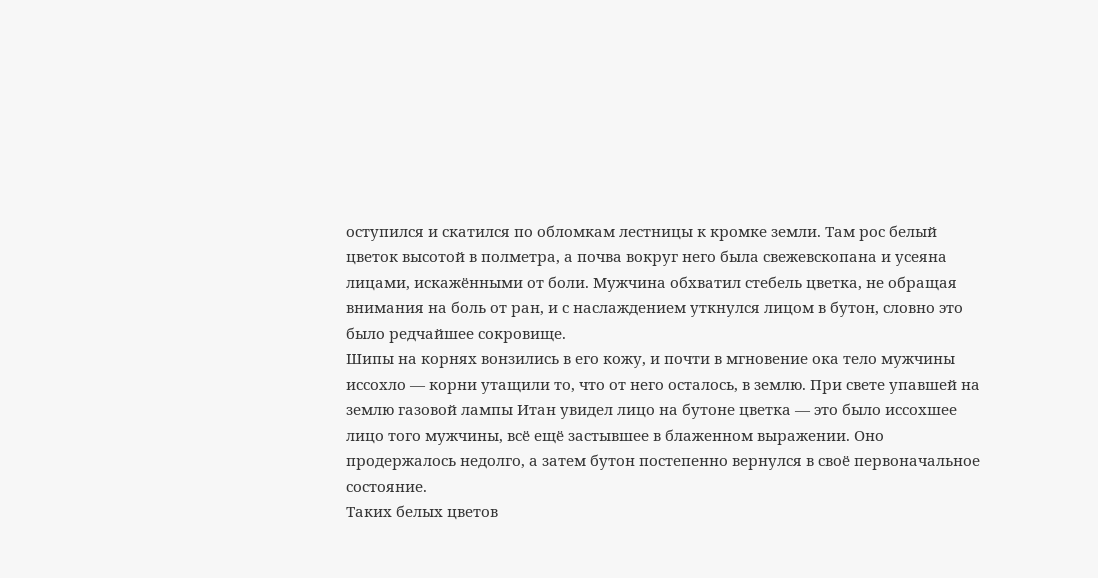оступился и скатился по обломкам лестницы к кромке земли. Там рос белый цветок высотой в полметра, а почва вокруг него была свежевскопана и усеяна лицами, искажёнными от боли. Мужчина обхватил стебель цветка, не обращая внимания на боль от ран, и с наслаждением уткнулся лицом в бутон, словно это было редчайшее сокровище.
Шипы на корнях вонзились в его кожу, и почти в мгновение ока тело мужчины иссохло — корни утащили то, что от него осталось, в землю. При свете упавшей на землю газовой лампы Итан увидел лицо на бутоне цветка — это было иссохшее лицо того мужчины, всё ещё застывшее в блаженном выражении. Оно продержалось недолго, а затем бутон постепенно вернулся в своё первоначальное состояние.
Таких белых цветов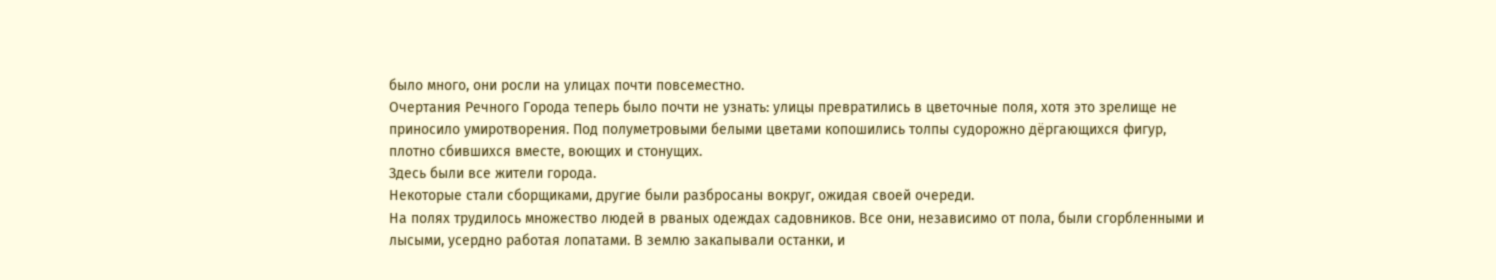было много, они росли на улицах почти повсеместно.
Очертания Речного Города теперь было почти не узнать: улицы превратились в цветочные поля, хотя это зрелище не приносило умиротворения. Под полуметровыми белыми цветами копошились толпы судорожно дёргающихся фигур, плотно сбившихся вместе, воющих и стонущих.
Здесь были все жители города.
Некоторые стали сборщиками, другие были разбросаны вокруг, ожидая своей очереди.
На полях трудилось множество людей в рваных одеждах садовников. Все они, независимо от пола, были сгорбленными и лысыми, усердно работая лопатами. В землю закапывали останки, и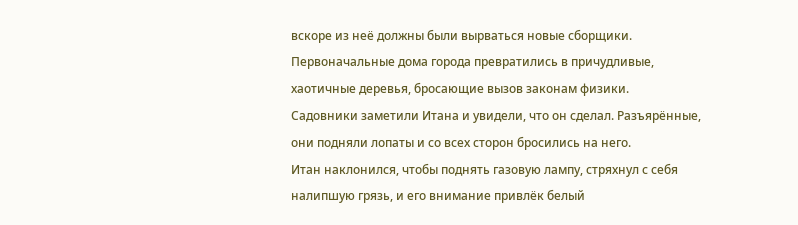вскоре из неё должны были вырваться новые сборщики.
Первоначальные дома города превратились в причудливые, хаотичные деревья, бросающие вызов законам физики.
Садовники заметили Итана и увидели, что он сделал. Разъярённые, они подняли лопаты и со всех сторон бросились на него.
Итан наклонился, чтобы поднять газовую лампу, стряхнул с себя налипшую грязь, и его внимание привлёк белый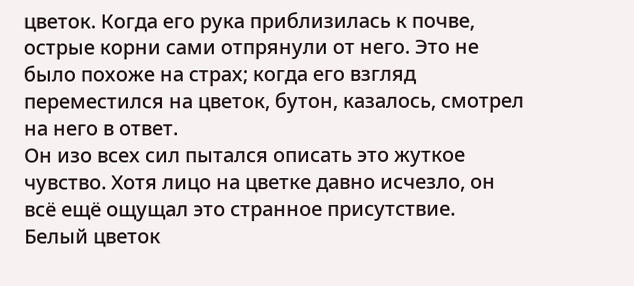цветок. Когда его рука приблизилась к почве, острые корни сами отпрянули от него. Это не было похоже на страх; когда его взгляд переместился на цветок, бутон, казалось, смотрел на него в ответ.
Он изо всех сил пытался описать это жуткое чувство. Хотя лицо на цветке давно исчезло, он всё ещё ощущал это странное присутствие.
Белый цветок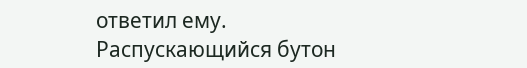ответил ему.
Распускающийся бутон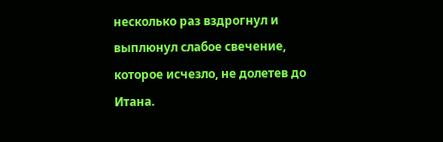несколько раз вздрогнул и выплюнул слабое свечение, которое исчезло, не долетев до Итана.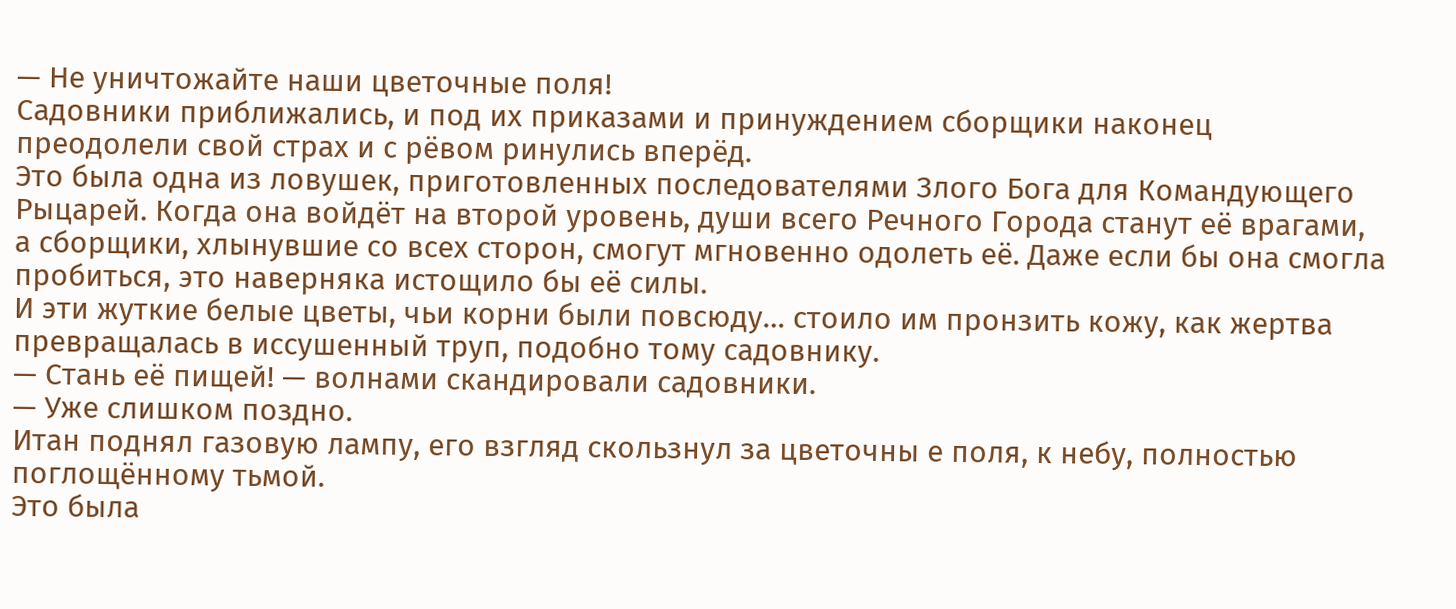— Не уничтожайте наши цветочные поля!
Садовники приближались, и под их приказами и принуждением сборщики наконец преодолели свой страх и с рёвом ринулись вперёд.
Это была одна из ловушек, приготовленных последователями Злого Бога для Командующего Рыцарей. Когда она войдёт на второй уровень, души всего Речного Города станут её врагами, а сборщики, хлынувшие со всех сторон, смогут мгновенно одолеть её. Даже если бы она смогла пробиться, это наверняка истощило бы её силы.
И эти жуткие белые цветы, чьи корни были повсюду… стоило им пронзить кожу, как жертва превращалась в иссушенный труп, подобно тому садовнику.
— Стань её пищей! — волнами скандировали садовники.
— Уже слишком поздно.
Итан поднял газовую лампу, его взгляд скользнул за цветочны е поля, к небу, полностью поглощённому тьмой.
Это была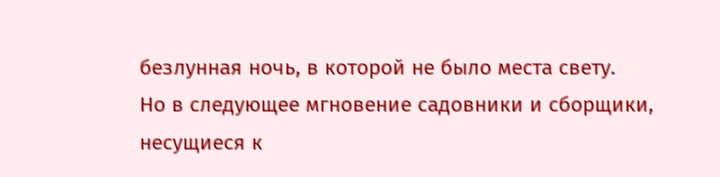безлунная ночь, в которой не было места свету.
Но в следующее мгновение садовники и сборщики, несущиеся к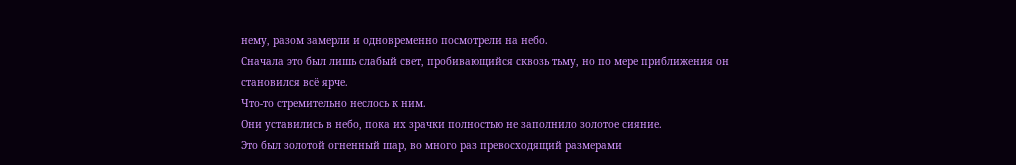нему, разом замерли и одновременно посмотрели на небо.
Сначала это был лишь слабый свет, пробивающийся сквозь тьму, но по мере приближения он становился всё ярче.
Что-то стремительно неслось к ним.
Они уставились в небо, пока их зрачки полностью не заполнило золотое сияние.
Это был золотой огненный шар, во много раз превосходящий размерами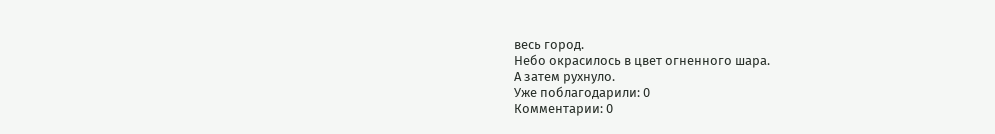весь город.
Небо окрасилось в цвет огненного шара.
А затем рухнуло.
Уже поблагодарили: 0
Комментарии: 0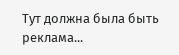Тут должна была быть реклама...